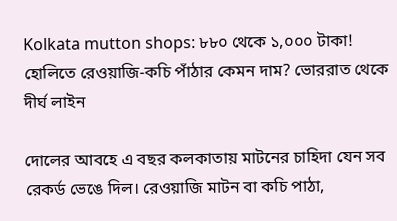Kolkata mutton shops: ৮৮০ থেকে ১,০০০ টাকা! হোলিতে রেওয়াজি-কচি পাঁঠার কেমন দাম? ভোররাত থেকে দীর্ঘ লাইন

দোলের আবহে এ বছর কলকাতায় মাটনের চাহিদা যেন সব রেকর্ড ভেঙে দিল। রেওয়াজি মাটন বা কচি পাঠা,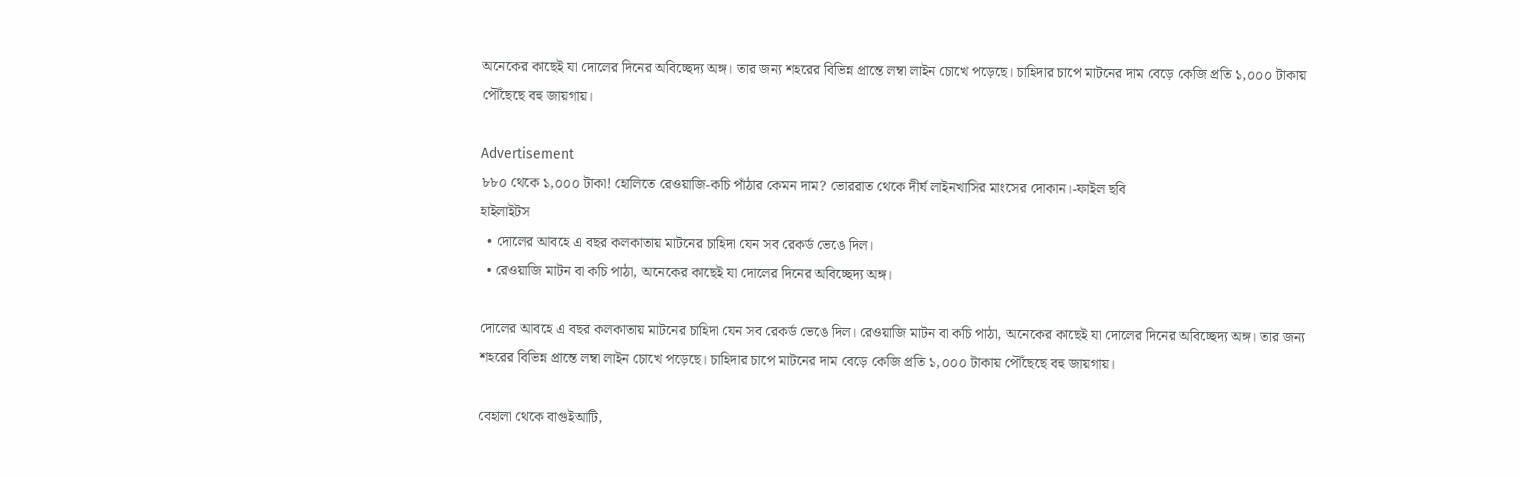অনেকের কাছেই যা দোলের দিনের অবিচ্ছেদ্য অঙ্গ। তার জন্য শহরের বিভিন্ন প্রান্তে লম্বা লাইন চোখে পড়েছে। চাহিদার চাপে মাটনের দাম বেড়ে কেজি প্রতি ১,০০০ টাকায় পৌঁছেছে বহু জায়গায়।

Advertisement
৮৮০ থেকে ১,০০০ টাকা! হোলিতে রেওয়াজি-কচি পাঁঠার কেমন দাম? ভোররাত থেকে দীর্ঘ লাইনখাসির মাংসের দোকান।-ফাইল ছবি
হাইলাইটস
  • দোলের আবহে এ বছর কলকাতায় মাটনের চাহিদা যেন সব রেকর্ড ভেঙে দিল।
  • রেওয়াজি মাটন বা কচি পাঠা, অনেকের কাছেই যা দোলের দিনের অবিচ্ছেদ্য অঙ্গ।

দোলের আবহে এ বছর কলকাতায় মাটনের চাহিদা যেন সব রেকর্ড ভেঙে দিল। রেওয়াজি মাটন বা কচি পাঠা, অনেকের কাছেই যা দোলের দিনের অবিচ্ছেদ্য অঙ্গ। তার জন্য শহরের বিভিন্ন প্রান্তে লম্বা লাইন চোখে পড়েছে। চাহিদার চাপে মাটনের দাম বেড়ে কেজি প্রতি ১,০০০ টাকায় পৌঁছেছে বহু জায়গায়।

বেহালা থেকে বাগুইআটি,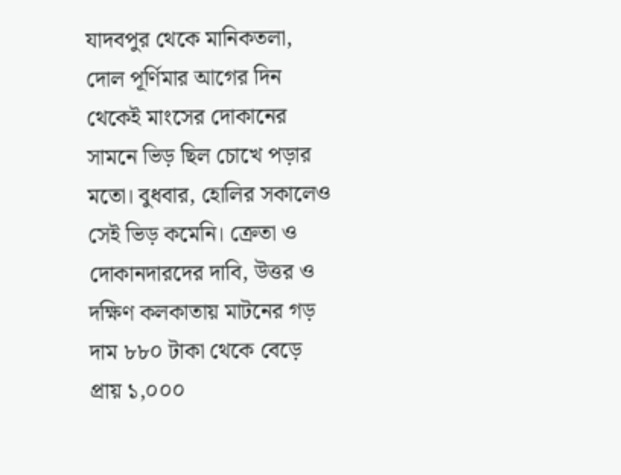যাদবপুর থেকে মানিকতলা, দোল পূর্ণিমার আগের দিন থেকেই মাংসের দোকানের সামনে ভিড় ছিল চোখে পড়ার মতো। বুধবার, হোলির সকালেও সেই ভিড় কমেনি। ক্রেতা ও দোকানদারদের দাবি, উত্তর ও দক্ষিণ কলকাতায় মাটনের গড় দাম ৮৮০ টাকা থেকে বেড়ে প্রায় ১,০০০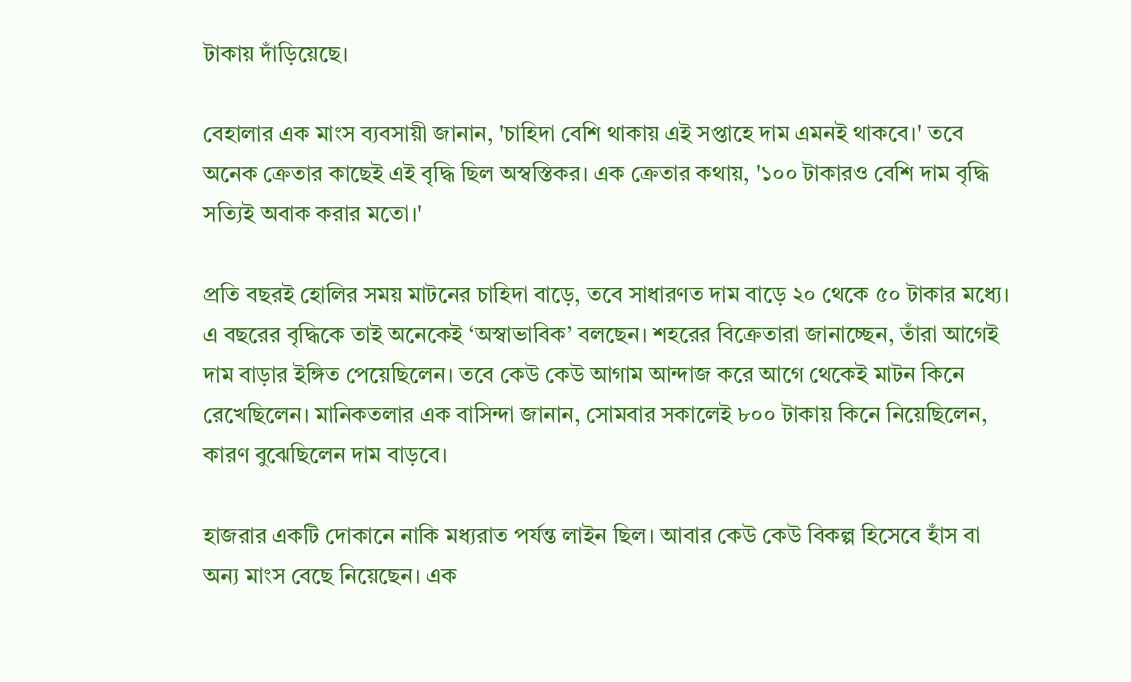টাকায় দাঁড়িয়েছে।

বেহালার এক মাংস ব্যবসায়ী জানান, 'চাহিদা বেশি থাকায় এই সপ্তাহে দাম এমনই থাকবে।' তবে অনেক ক্রেতার কাছেই এই বৃদ্ধি ছিল অস্বস্তিকর। এক ক্রেতার কথায়, '১০০ টাকারও বেশি দাম বৃদ্ধি সত্যিই অবাক করার মতো।'

প্রতি বছরই হোলির সময় মাটনের চাহিদা বাড়ে, তবে সাধারণত দাম বাড়ে ২০ থেকে ৫০ টাকার মধ্যে। এ বছরের বৃদ্ধিকে তাই অনেকেই ‘অস্বাভাবিক’ বলছেন। শহরের বিক্রেতারা জানাচ্ছেন, তাঁরা আগেই দাম বাড়ার ইঙ্গিত পেয়েছিলেন। তবে কেউ কেউ আগাম আন্দাজ করে আগে থেকেই মাটন কিনে রেখেছিলেন। মানিকতলার এক বাসিন্দা জানান, সোমবার সকালেই ৮০০ টাকায় কিনে নিয়েছিলেন, কারণ বুঝেছিলেন দাম বাড়বে।

হাজরার একটি দোকানে নাকি মধ্যরাত পর্যন্ত লাইন ছিল। আবার কেউ কেউ বিকল্প হিসেবে হাঁস বা অন্য মাংস বেছে নিয়েছেন। এক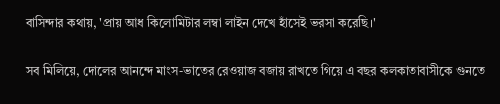বাসিন্দার কথায়, 'প্রায় আধ কিলোমিটার লম্বা লাইন দেখে হাঁসেই ভরসা করেছি।'

সব মিলিয়ে, দোলের আনন্দে মাংস-ভাতের রেওয়াজ বজায় রাখতে গিয়ে এ বছর কলকাতাবাসীকে গুনতে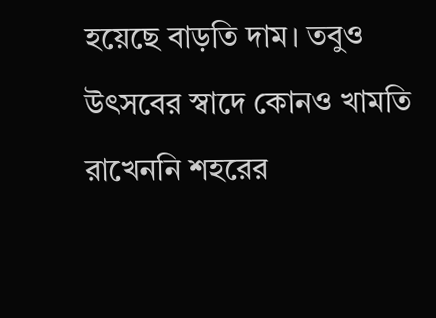হয়েছে বাড়তি দাম। তবুও উৎসবের স্বাদে কোনও খামতি রাখেননি শহরের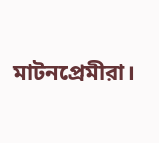মাটনপ্রেমীরা।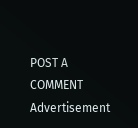POST A COMMENT
Advertisement